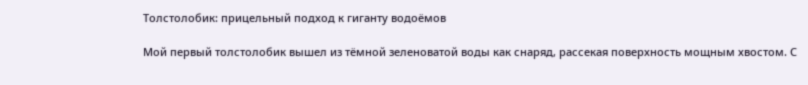Толстолобик: прицельный подход к гиганту водоёмов

Мой первый толстолобик вышел из тёмной зеленоватой воды как снаряд, рассекая поверхность мощным хвостом. С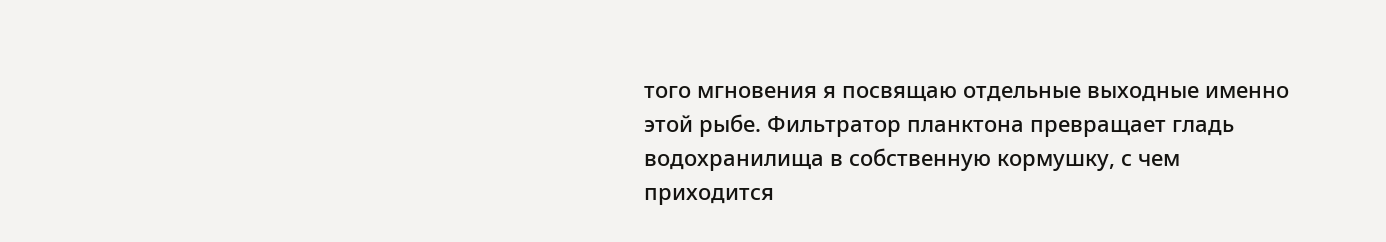того мгновения я посвящаю отдельные выходные именно этой рыбе. Фильтратор планктона превращает гладь водохранилища в собственную кормушку, с чем приходится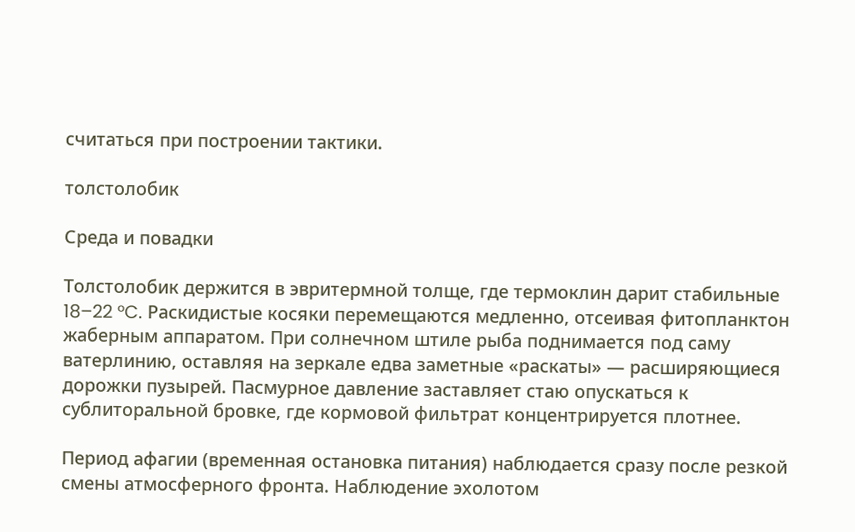считаться при построении тактики.

толстолобик

Среда и повадки

Толстолобик держится в эвритермной толще, где термоклин дарит стабильные 18–22 °C. Раскидистые косяки перемещаются медленно, отсеивая фитопланктон жаберным аппаратом. При солнечном штиле рыба поднимается под саму ватерлинию, оставляя на зеркале едва заметные «раскаты» — расширяющиеся дорожки пузырей. Пасмурное давление заставляет стаю опускаться к сублиторальной бровке, где кормовой фильтрат концентрируется плотнее.

Период афагии (временная остановка питания) наблюдается сразу после резкой смены атмосферного фронта. Наблюдение эхолотом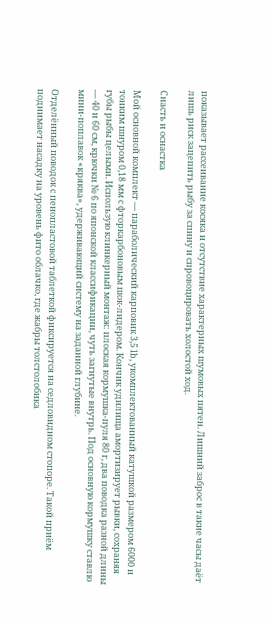показывает рассеивание косяка и отсутствие характерных шумовых пятен. Лишний заброс в такие часы даёт лишь риск зацепить рыбу за спину и спровоцировать холостой ход.

Снасть и оснастка

Мой основной комплект — параболический карповик 3,5 lb, укомплектованный катушкой размером 6000 и тонким шнуром 0,18 мм с фторкарбоновым шок-лидером. Кончик удилища амортизирует рывки, сохраняя губы рыбы целыми. Использую клинкерный монтаж: плоская кормушка-пуля 80 г, два поводка разной длины — 40 и 60 см, крючки № 6 по японской классификации, чуть загнутые внутрь. Под основную кормушку ставлю мини-поплавок «кряква», удерживающий систему на заданной глубине.

Отделённый поводок с пенопластовой таблеткой фиксируется на седловидном стопоре. Такой приём поднимает насадку на уровень фито облачко, где жабры толстолобика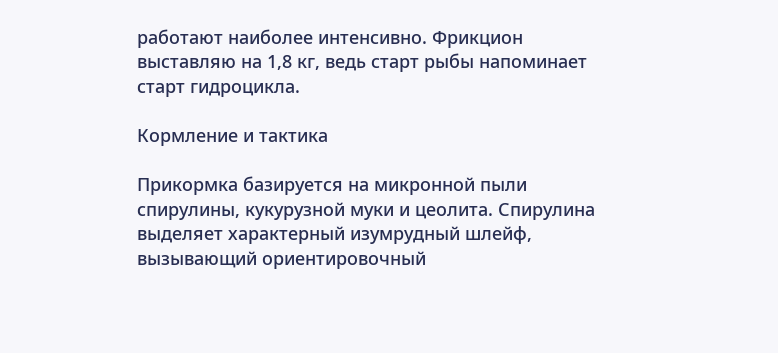работают наиболее интенсивно. Фрикцион выставляю на 1,8 кг, ведь старт рыбы напоминает старт гидроцикла.

Кормление и тактика

Прикормка базируется на микронной пыли спирулины, кукурузной муки и цеолита. Спирулина выделяет характерный изумрудный шлейф, вызывающий ориентировочный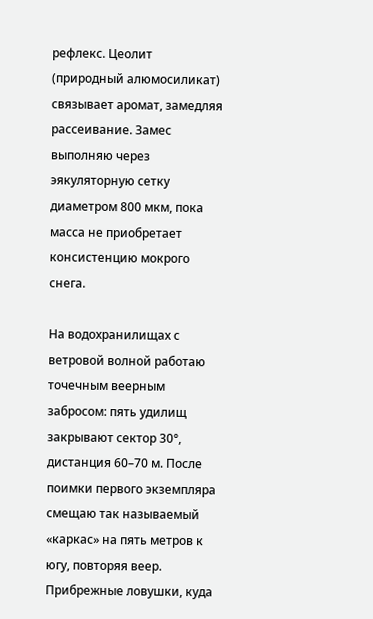рефлекс. Цеолит (природный алюмосиликат) связывает аромат, замедляя рассеивание. Замес выполняю через эякуляторную сетку диаметром 800 мкм, пока масса не приобретает консистенцию мокрого снега.

На водохранилищах с ветровой волной работаю точечным веерным забросом: пять удилищ закрывают сектор 30°, дистанция 60–70 м. После поимки первого экземпляра смещаю так называемый «каркас» на пять метров к югу, повторяя веер. Прибрежные ловушки, куда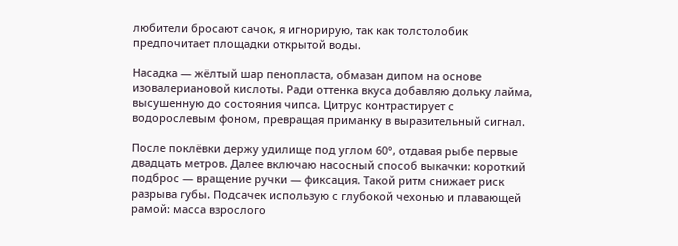любители бросают сачок, я игнорирую, так как толстолобик предпочитает площадки открытой воды.

Насадка — жёлтый шар пенопласта, обмазан дипом на основе изовалериановой кислоты. Ради оттенка вкуса добавляю дольку лайма, высушенную до состояния чипса. Цитрус контрастирует с водорослевым фоном, превращая приманку в выразительный сигнал.

После поклёвки держу удилище под углом 60°, отдавая рыбе первые двадцать метров. Далее включаю насосный способ выкачки: короткий подброс — вращение ручки — фиксация. Такой ритм снижает риск разрыва губы. Подсачек использую с глубокой чехонью и плавающей рамой: масса взрослого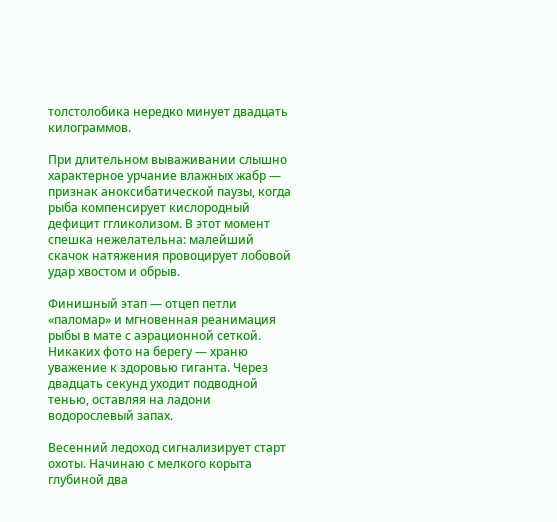толстолобика нередко минует двадцать килограммов.

При длительном вываживании слышно характерное урчание влажных жабр — признак аноксибатической паузы, когда рыба компенсирует кислородный дефицит ггликолизом. В этот момент спешка нежелательна: малейший скачок натяжения провоцирует лобовой удар хвостом и обрыв.

Финишный этап — отцеп петли «паломар» и мгновенная реанимация рыбы в мате с аэрационной сеткой. Никаких фото на берегу — храню уважение к здоровью гиганта. Через двадцать секунд уходит подводной тенью, оставляя на ладони водорослевый запах.

Весенний ледоход сигнализирует старт охоты. Начинаю с мелкого корыта глубиной два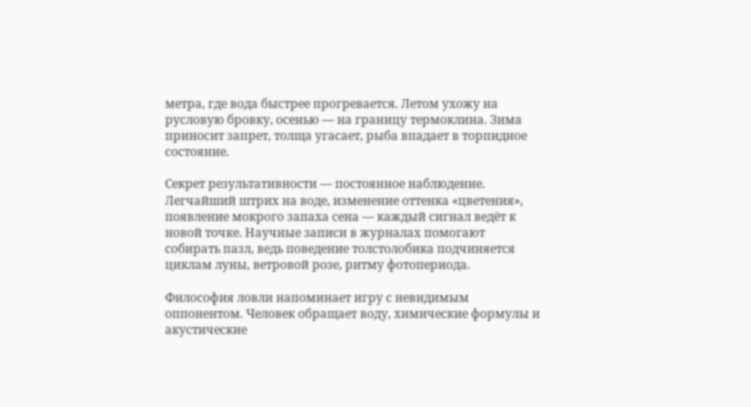метра, где вода быстрее прогревается. Летом ухожу на русловую бровку, осенью — на границу термоклина. Зима приносит запрет, толща угасает, рыба впадает в торпидное состояние.

Секрет результативности — постоянное наблюдение. Легчайший штрих на воде, изменение оттенка «цветения», появление мокрого запаха сена — каждый сигнал ведёт к новой точке. Научные записи в журналах помогают собирать пазл, ведь поведение толстолобика подчиняется циклам луны, ветровой розе, ритму фотопериода.

Философия ловли напоминает игру с невидимым оппонентом. Человек обращает воду, химические формулы и акустические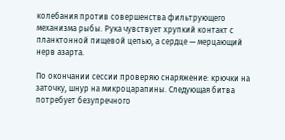колебания против совершенства фильтрующего механизма рыбы. Рука чувствует хрупкий контакт с планктонной пищевой цепью, а сердце — мерцающий нерв азарта.

По окончании сессии проверяю снаряжение: крючки на заточку, шнур на микроцарапины. Следующая битва потребует безупречного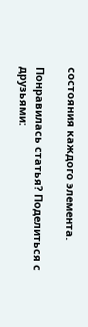состояния каждого элемента.

Понравилась статья? Поделиться с друзьями: